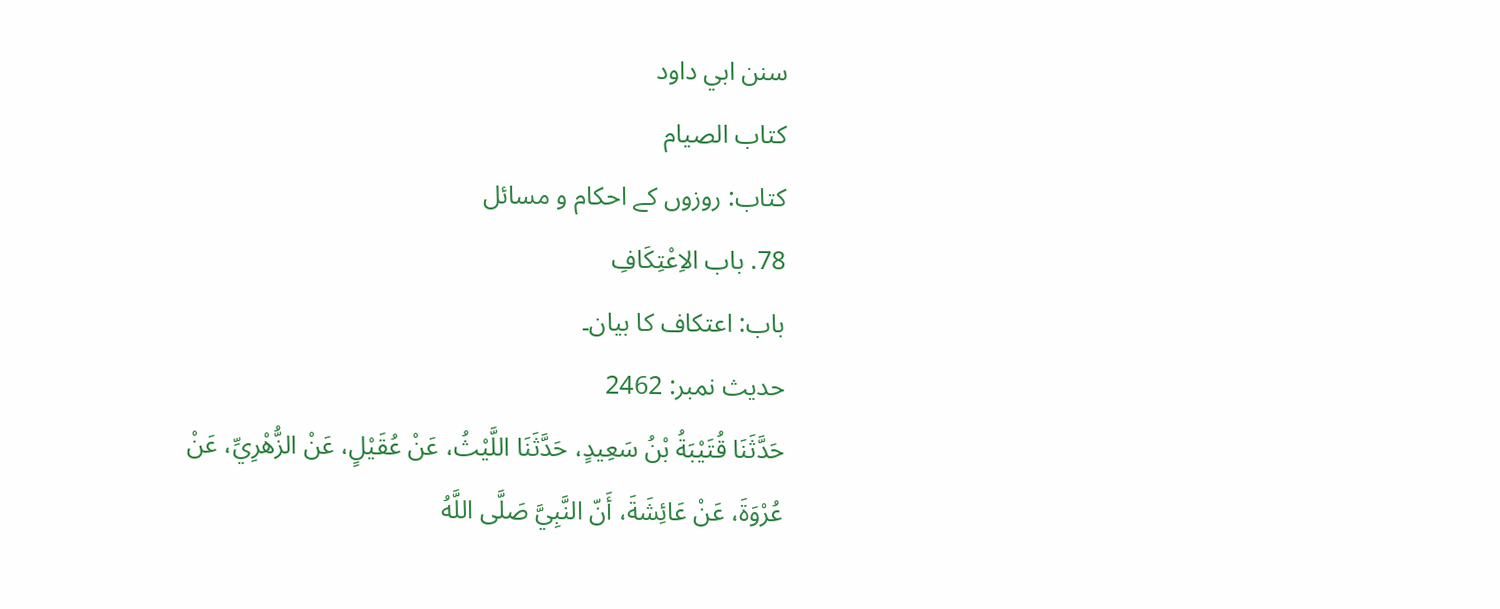سنن ابي داود
كتاب الصيام
کتاب: روزوں کے احکام و مسائل
78. باب الاِعْتِكَافِ
باب: اعتکاف کا بیان۔
حدیث نمبر: 2462
حَدَّثَنَا قُتَيْبَةُ بْنُ سَعِيدٍ، حَدَّثَنَا اللَّيْثُ، عَنْ عُقَيْلٍ، عَنْ الزُّهْرِيِّ، عَنْ عُرْوَةَ، عَنْ عَائِشَةَ، أَنّ النَّبِيَّ صَلَّى اللَّهُ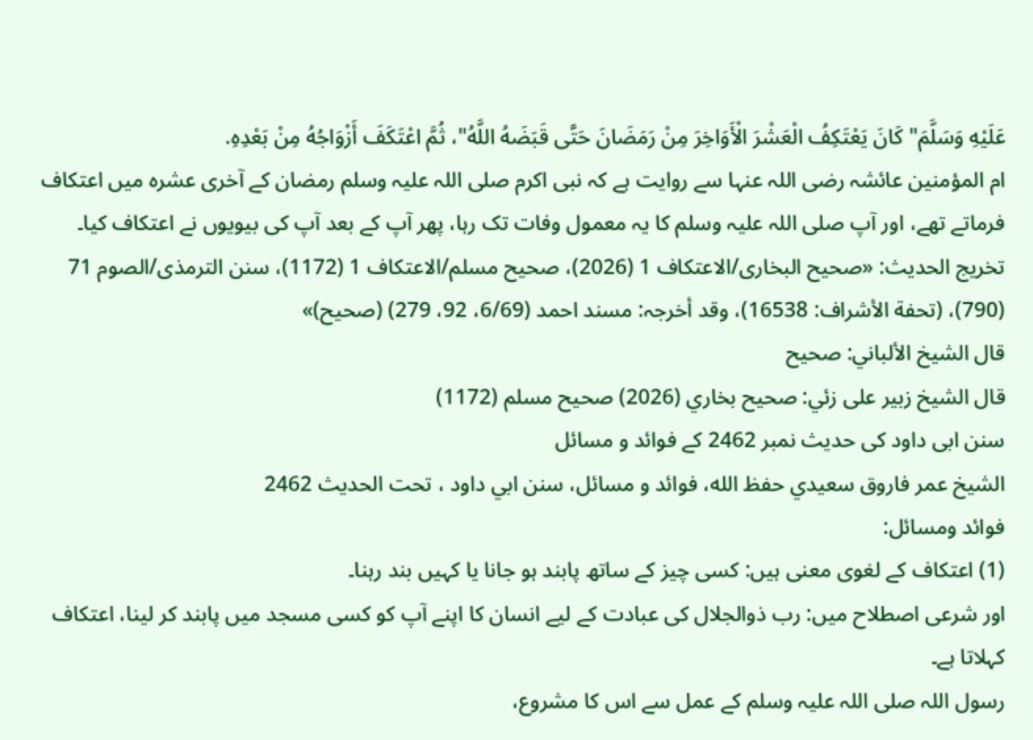عَلَيْهِ وَسَلَّمَ" كَانَ يَعْتَكِفُ الْعَشْرَ الْأَوَاخِرَ مِنْ رَمَضَانَ حَتَّى قَبَضَهُ اللَّهُ"، ثُمَّ اعْتَكَفَ أَزْوَاجُهُ مِنْ بَعْدِهِ.
ام المؤمنین عائشہ رضی اللہ عنہا سے روایت ہے کہ نبی اکرم صلی اللہ علیہ وسلم رمضان کے آخری عشرہ میں اعتکاف فرماتے تھے، اور آپ صلی اللہ علیہ وسلم کا یہ معمول وفات تک رہا، پھر آپ کے بعد آپ کی بیویوں نے اعتکاف کیا۔
تخریج الحدیث: «صحیح البخاری/الاعتکاف 1 (2026)، صحیح مسلم/الاعتکاف 1 (1172)، سنن الترمذی/الصوم 71 (790)، (تحفة الأشراف: 16538)، وقد أخرجہ: مسند احمد (6/69، 92، 279) (صحیح)»
قال الشيخ الألباني: صحيح
قال الشيخ زبير على زئي: صحيح بخاري (2026) صحيح مسلم (1172)
سنن ابی داود کی حدیث نمبر 2462 کے فوائد و مسائل
الشيخ عمر فاروق سعيدي حفظ الله، فوائد و مسائل، سنن ابي داود ، تحت الحديث 2462
فوائد ومسائل:
(1) اعتکاف کے لغوی معنی ہیں: کسی چیز کے ساتھ پابند ہو جانا یا کہیں بند رہنا۔
اور شرعی اصطلاح میں: رب ذوالجلال کی عبادت کے لیے انسان کا اپنے آپ کو کسی مسجد میں پابند کر لینا، اعتکاف کہلاتا ہے۔
رسول اللہ صلی اللہ علیہ وسلم کے عمل سے اس کا مشروع،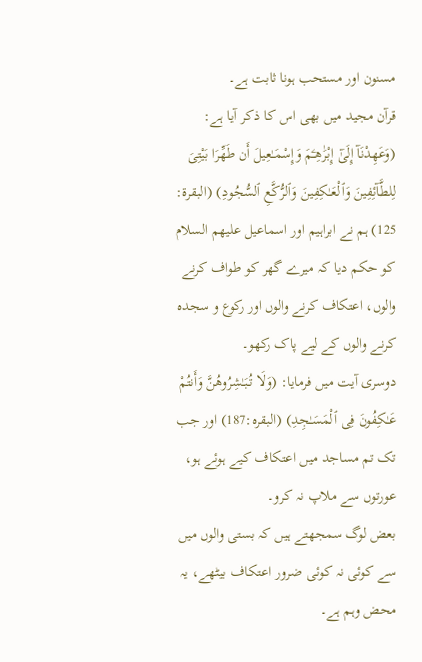مسنون اور مستحب ہونا ثابت ہے۔
قرآن مجید میں بھی اس کا ذکر آیا ہے: (وَعَهِدْنَآ إِلَىٰٓ إِبْرَٰهِـۧمَ وَإِسْمَـٰعِيلَ أَن طَهِّرَا بَيْتِىَ لِلطَّآئِفِينَ وَٱلْعَـٰكِفِينَ وَٱلرُّكَّعِ ٱلسُّجُودِ) (البقرة: 125) ہم نے ابراہیم اور اسماعیل علیھم السلام کو حکم دیا کہ میرے گھر کو طواف کرنے والوں، اعتکاف کرنے والوں اور رکوع و سجدہ کرنے والوں کے لیے پاک رکھو۔
دوسری آیت میں فرمایا: (وَلَا تُبَـٰشِرُوهُنَّ وَأَنتُمْ عَـٰكِفُونَ فِى ٱلْمَسَـٰجِدِ) (البقرہ:187) اور جب تک تم مساجد میں اعتکاف کیے ہوئے ہو، عورتوں سے ملاپ نہ کرو۔
بعض لوگ سمجھتے ہیں کہ بستی والوں میں سے کوئی نہ کوئی ضرور اعتکاف بیٹھے، یہ محض وہم ہے۔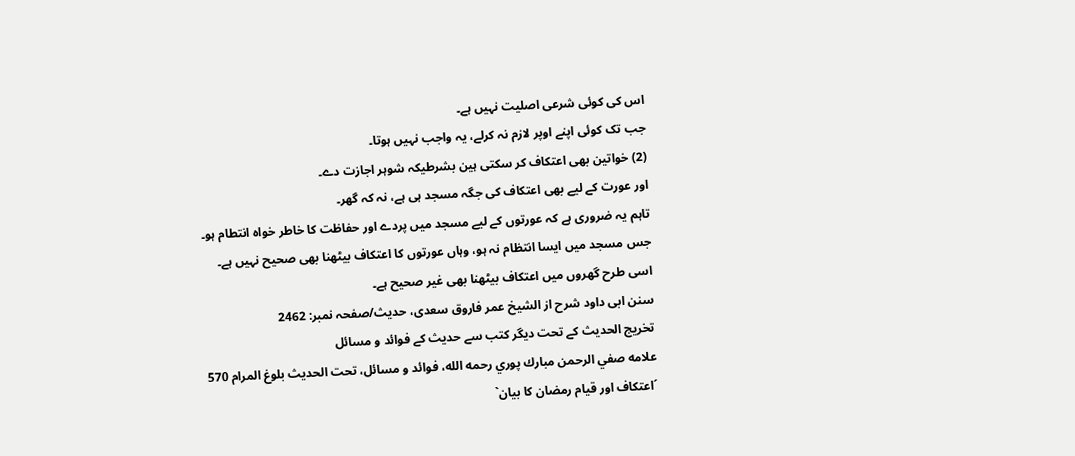اس کی کوئی شرعی اصلیت نہیں ہے۔
جب تک کوئی اپنے اوپر لازم نہ کرلے، یہ واجب نہیں ہوتا۔
(2) خواتین بھی اعتکاف کر سکتی ہین بشرطیکہ شوہر اجازت دے۔
اور عورت کے لیے بھی اعتکاف کی جگہ مسجد ہی ہے، نہ کہ گھر۔
تاہم یہ ضروری ہے کہ عورتوں کے لیے مسجد میں پردے اور حفاظت کا خاطر خواہ انتطام ہو۔
جس مسجد میں ایسا انتظام نہ ہو، وہاں عورتوں کا اعتکاف بیٹھنا بھی صحیح نہیں ہے۔
اسی طرح گھروں میں اعتکاف بیٹھنا بھی غیر صحیح ہے۔
سنن ابی داود شرح از الشیخ عمر فاروق سعدی، حدیث/صفحہ نمبر: 2462
تخریج الحدیث کے تحت دیگر کتب سے حدیث کے فوائد و مسائل
علامه صفي الرحمن مبارك پوري رحمه الله، فوائد و مسائل، تحت الحديث بلوغ المرام 570
´اعتکاف اور قیام رمضان کا بیان`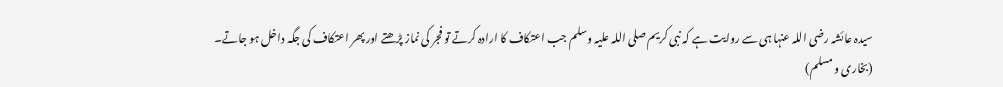سیدہ عائشہ رضی اللہ عنہا ہی سے روایت ہے کہ نبی کریم صلی اللہ علیہ وسلم جب اعتکاف کا ارادہ کرتے تو فجر کی نماز پڑھتے اور پھر اعتکاف کی جگہ داخل ہو جاتے۔ (بخاری و مسلم)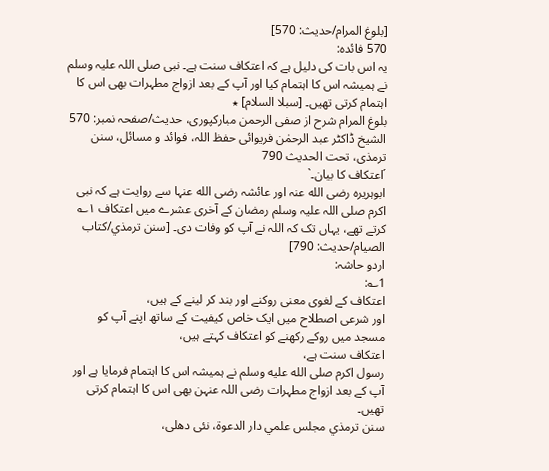[بلوغ المرام/حدیث: 570]
570 فائدہ:
یہ اس بات کی دلیل ہے کہ اعتکاف سنت ہے۔ نبی صلی اللہ علیہ وسلم نے ہمیشہ اس کا اہتمام کیا اور آپ کے بعد ازواج مطہرات بھی اس کا اہتمام کرتی تھیں۔ [سبلا السلام] ٭
بلوغ المرام شرح از صفی الرحمن مبارکپوری، حدیث/صفحہ نمبر: 570
الشیخ ڈاکٹر عبد الرحمٰن فریوائی حفظ اللہ، فوائد و مسائل، سنن ترمذی، تحت الحديث 790
´اعتکاف کا بیان۔`
ابوہریرہ رضی الله عنہ اور عائشہ رضی الله عنہا سے روایت ہے کہ نبی اکرم صلی اللہ علیہ وسلم رمضان کے آخری عشرے میں اعتکاف ۱؎ کرتے تھے، یہاں تک کہ اللہ نے آپ کو وفات دی۔ [سنن ترمذي/كتاب الصيام/حدیث: 790]
اردو حاشہ:
1؎:
اعتکاف کے لغوی معنی روکنے اور بند کر لینے کے ہیں،
اور شرعی اصطلاح میں ایک خاص کیفیت کے ساتھ اپنے آپ کو مسجد میں روکے رکھنے کو اعتکاف کہتے ہیں،
اعتکاف سنت ہے،
رسول اکرم صلى الله عليه وسلم نے ہمیشہ اس کا اہتمام فرمایا ہے اور آپ کے بعد ازواج مطہرات رضی اللہ عنہن بھی اس کا اہتمام کرتی تھیں۔
سنن ترمذي مجلس علمي دار الدعوة، نئى دهلى،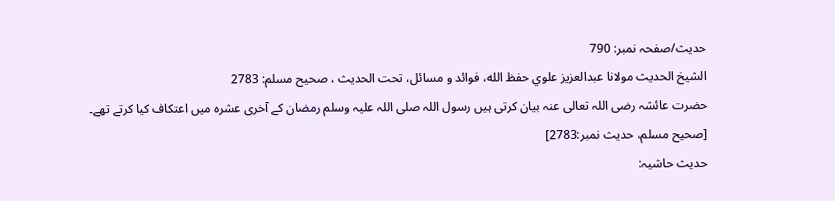حدیث/صفحہ نمبر: 790
الشيخ الحديث مولانا عبدالعزيز علوي حفظ الله، فوائد و مسائل، تحت الحديث ، صحيح مسلم: 2783
حضرت عائشہ رضی اللہ تعالی عنہ بیان کرتی ہیں رسول اللہ صلی اللہ علیہ وسلم رمضان کے آخری عشرہ میں اعتکاف کیا کرتے تھے۔ [صحيح مسلم، حديث نمبر:2783]
حدیث حاشیہ: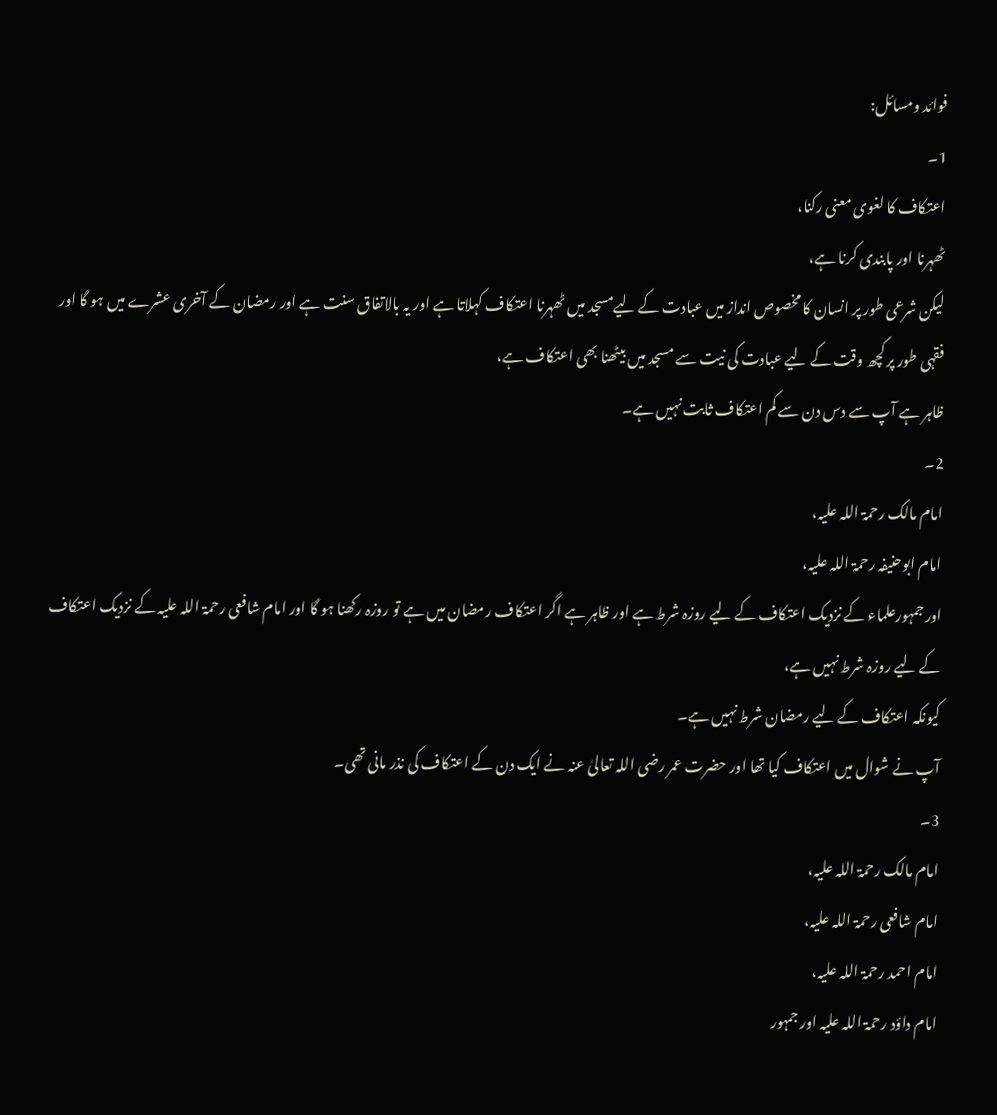فوائد ومسائل:
1۔
اعتکاف کا لغوی معنی رکنا،
ٹھہرنا اور پابندی کرنا ہے،
لیکن شرعی طور پر انسان کا مخصوص انداز میں عبادت کے لیےمسجد میں ٹھہرنا اعتکاف کہلاتا ہے اور یہ بالاتفاق سنت ہے اور رمضان کے آخری عشرے میں ہو گا اور فقہی طور پر کچھ وقت کے لیے عبادت کی نیت سے مسجد میں بیٹھنا بھی اعتکاف ہے،
ظاہر ہے آپ سے دس دن سے کم اعتکاف ثابت نہیں ہے۔
2۔
امام مالک رحمۃ اللہ علیہ،
امام ابوحنیفہ رحمۃ اللہ علیہ،
اور جمہورعلماء کے نزدیک اعتکاف کے لیے روزہ شرط ہے اور ظاہر ہے اگر اعتکاف رمضان میں ہے تو روزہ رکھنا ہو گا اور امام شافعی رحمۃ اللہ علیہ کے نزدیک اعتکاف کے لیے روزہ شرط نہیں ہے،
کیونکہ اعتکاف کے لیے رمضان شرط نہیں ہے۔
آپ نے شوال میں اعتکاف کیا تھا اور حضرت عمر رضی اللہ تعالیٰ عنہ نے ایک دن کے اعتکاف کی نذر مانی تھی۔
3۔
امام مالک رحمۃ اللہ علیہ،
امام شافعی رحمۃ اللہ علیہ،
امام احمد رحمۃ اللہ علیہ،
امام داؤد رحمۃ اللہ علیہ اور جمہور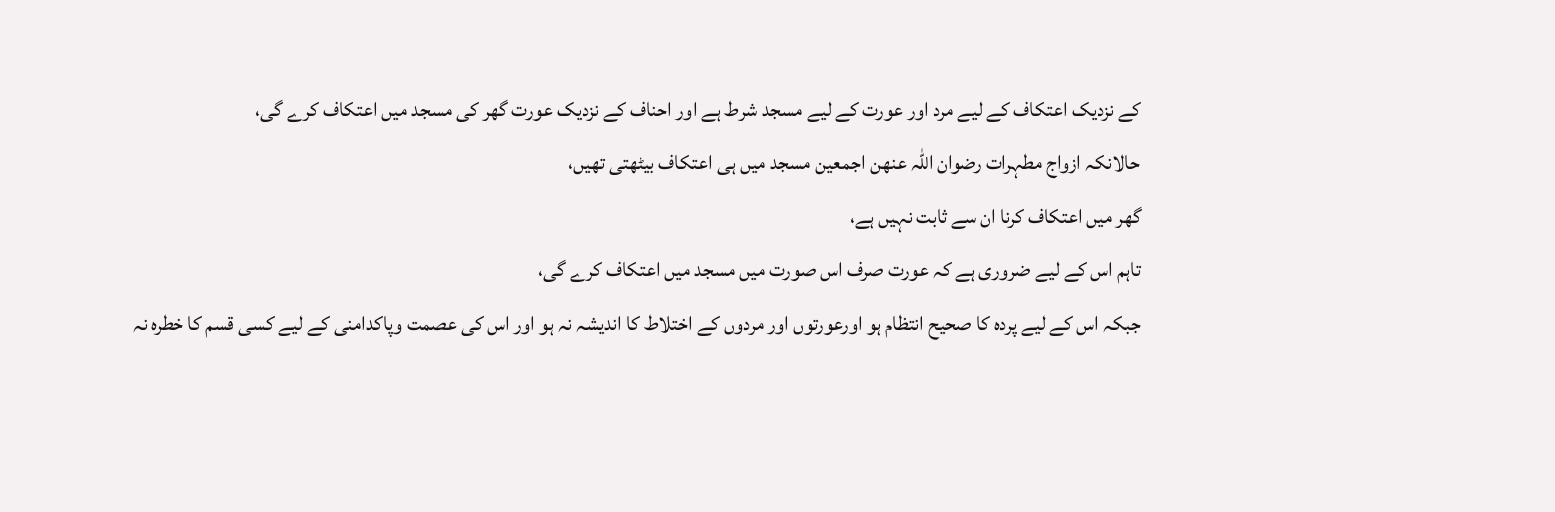کے نزدیک اعتکاف کے لیے مرد اور عورت کے لیے مسجد شرط ہے اور احناف کے نزدیک عورت گھر کی مسجد میں اعتکاف کرے گی،
حالانکہ ازواج مطہرات رضوان اللہ عنھن اجمعین مسجد میں ہی اعتکاف بیٹھتی تھیں،
گھر میں اعتکاف کرنا ان سے ثابت نہیں ہے،
تاہم اس کے لیے ضروری ہے کہ عورت صرف اس صورت میں مسجد میں اعتکاف کرے گی،
جبکہ اس کے لیے پردہ کا صحیح انتظام ہو اورعورتوں اور مردوں کے اختلاط کا اندیشہ نہ ہو اور اس کی عصمت وپاکدامنی کے لیے کسی قسم کا خطرہ نہ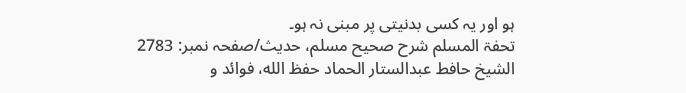ہو اور یہ کسی بدنیتی پر مبنی نہ ہو۔
تحفۃ المسلم شرح صحیح مسلم، حدیث/صفحہ نمبر: 2783
الشيخ حافط عبدالستار الحماد حفظ الله، فوائد و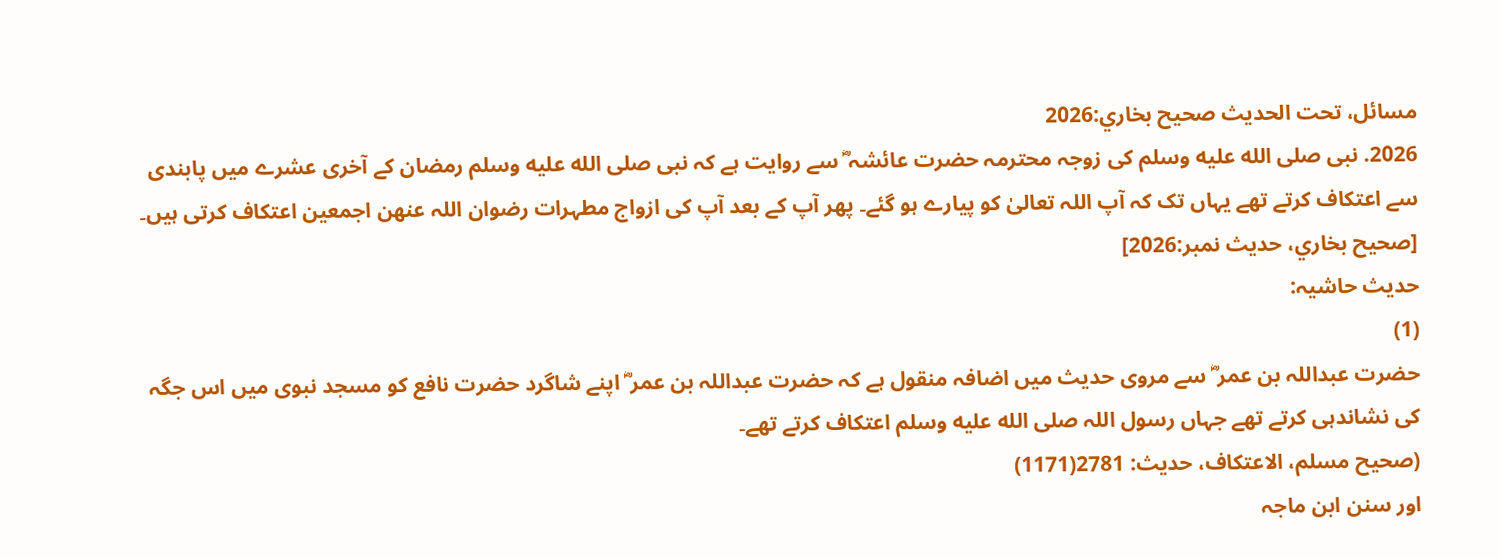مسائل، تحت الحديث صحيح بخاري:2026
2026. نبی صلى الله عليه وسلم کی زوجہ محترمہ حضرت عائشہ ؓ سے روایت ہے کہ نبی صلى الله عليه وسلم رمضان کے آخری عشرے میں پابندی سے اعتکاف کرتے تھے یہاں تک کہ آپ اللہ تعالیٰ کو پیارے ہو گئے۔ پھر آپ کے بعد آپ کی ازواج مطہرات رضوان اللہ عنھن اجمعین اعتکاف کرتی ہیں۔ [صحيح بخاري، حديث نمبر:2026]
حدیث حاشیہ:
(1)
حضرت عبداللہ بن عمر ؓ سے مروی حدیث میں اضافہ منقول ہے کہ حضرت عبداللہ بن عمر ؓ اپنے شاگرد حضرت نافع کو مسجد نبوی میں اس جگہ کی نشاندہی کرتے تھے جہاں رسول اللہ صلى الله عليه وسلم اعتکاف کرتے تھے۔
(صحیح مسلم، الاعتکاف، حدیث: 2781(1171)
اور سنن ابن ماجہ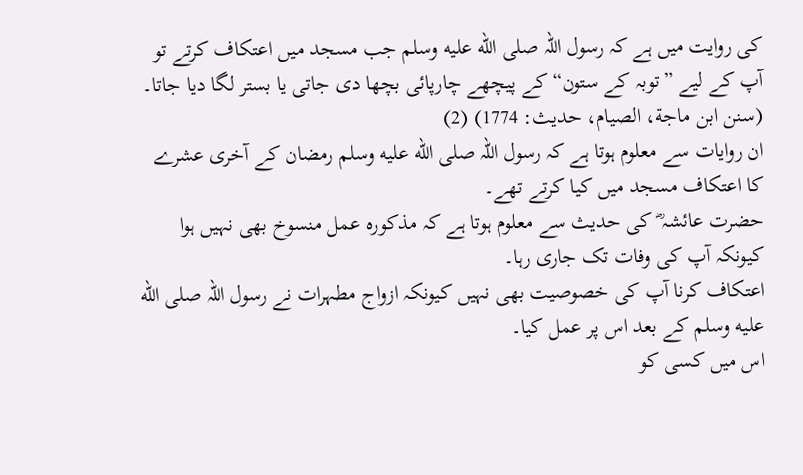کی روایت میں ہے کہ رسول اللہ صلى الله عليه وسلم جب مسجد میں اعتکاف کرتے تو آپ کے لیے ”توبہ کے ستون“ کے پیچھے چارپائی بچھا دی جاتی یا بستر لگا دیا جاتا۔
(سنن ابن ماجة، الصیام، حدیث: 1774) (2)
ان روایات سے معلوم ہوتا ہے کہ رسول اللہ صلى الله عليه وسلم رمضان کے آخری عشرے کا اعتکاف مسجد میں کیا کرتے تھے۔
حضرت عائشہ ؓ کی حدیث سے معلوم ہوتا ہے کہ مذکورہ عمل منسوخ بھی نہیں ہوا کیونکہ آپ کی وفات تک جاری رہا۔
اعتکاف کرنا آپ کی خصوصیت بھی نہیں کیونکہ ازواج مطہرات نے رسول اللہ صلى الله عليه وسلم کے بعد اس پر عمل کیا۔
اس میں کسی کو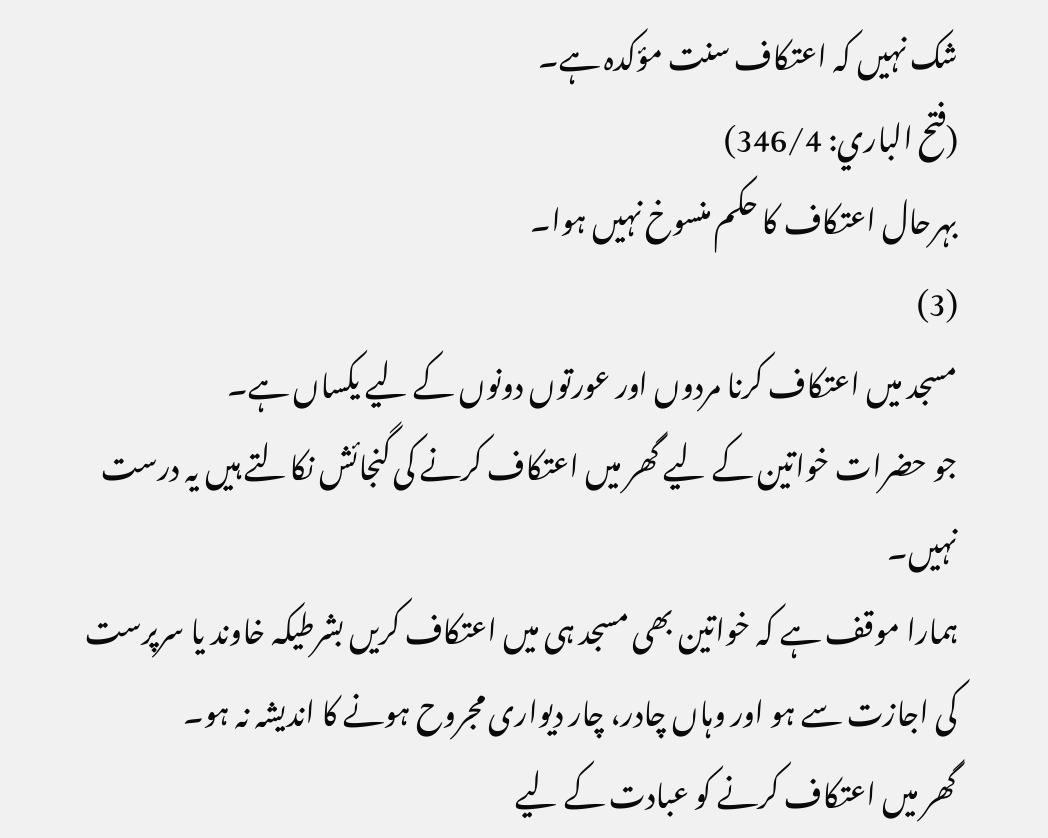شک نہیں کہ اعتکاف سنت مؤکدہ ہے۔
(فتح الباري: 346/4)
بہرحال اعتکاف کا حکم منسوخ نہیں ہوا۔
(3)
مسجد میں اعتکاف کرنا مردوں اور عورتوں دونوں کے لیے یکساں ہے۔
جو حضرات خواتین کے لیے گھر میں اعتکاف کرنے کی گنجائش نکالتے ہیں یہ درست نہیں۔
ہمارا موقف ہے کہ خواتین بھی مسجد ہی میں اعتکاف کریں بشرطیکہ خاوند یا سرپرست کی اجازت سے ہو اور وہاں چادر، چار دیواری مجروح ہونے کا اندیشہ نہ ہو۔
گھر میں اعتکاف کرنے کو عبادت کے لیے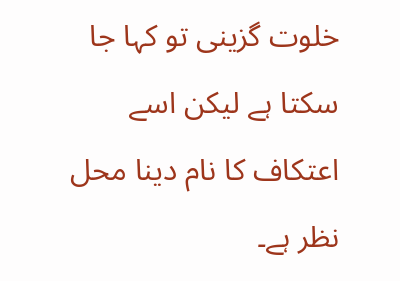خلوت گزینی تو کہا جا سکتا ہے لیکن اسے اعتکاف کا نام دینا محل نظر ہے۔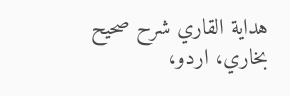هداية القاري شرح صحيح بخاري، اردو،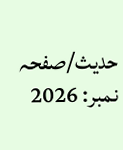حدیث/صفحہ نمبر: 2026